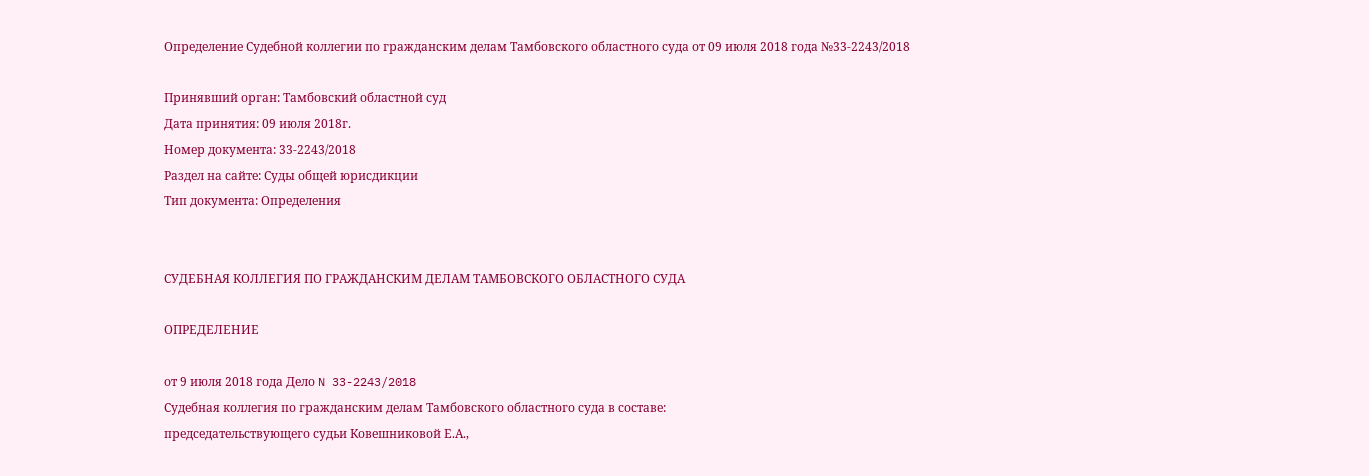Определение Судебной коллегии по гражданским делам Тамбовского областного суда от 09 июля 2018 года №33-2243/2018

Принявший орган: Тамбовский областной суд
Дата принятия: 09 июля 2018г.
Номер документа: 33-2243/2018
Раздел на сайте: Суды общей юрисдикции
Тип документа: Определения


СУДЕБНАЯ КОЛЛЕГИЯ ПО ГРАЖДАНСКИМ ДЕЛАМ ТАМБОВСКОГО ОБЛАСТНОГО СУДА

ОПРЕДЕЛЕНИЕ

от 9 июля 2018 года Дело N 33-2243/2018
Судебная коллегия по гражданским делам Тамбовского областного суда в составе:
председательствующего судьи Ковешниковой Е.А.,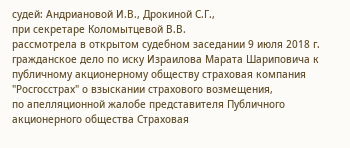судей: Андриановой И.В., Дрокиной С.Г.,
при секретаре Коломытцевой В.В.
рассмотрела в открытом судебном заседании 9 июля 2018 г. гражданское дело по иску Израилова Марата Шариповича к публичному акционерному обществу страховая компания "Росгосстрах" о взыскании страхового возмещения,
по апелляционной жалобе представителя Публичного акционерного общества Страховая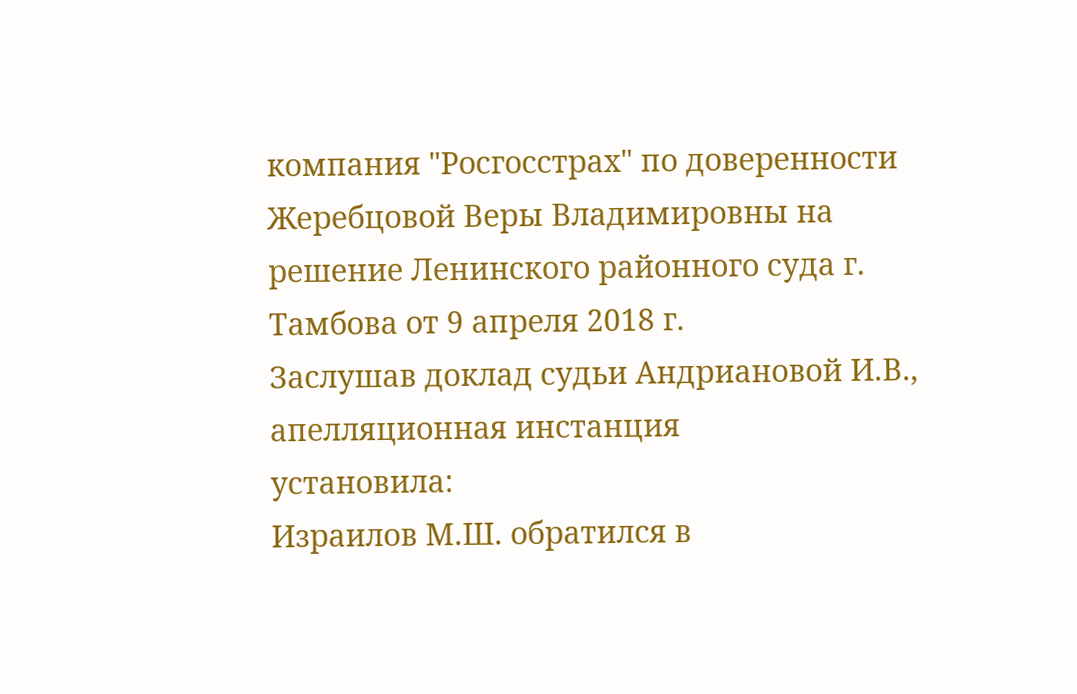компания "Росгосстрах" по доверенности Жеребцовой Веры Владимировны на решение Ленинского районного суда г. Тамбова от 9 апреля 2018 г.
Заслушав доклад судьи Андриановой И.В., апелляционная инстанция
установила:
Израилов М.Ш. обратился в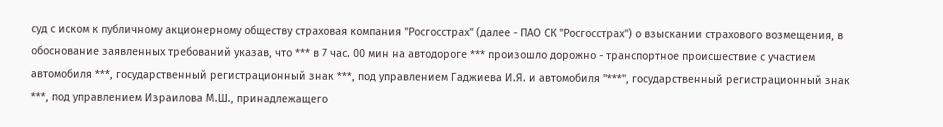суд с иском к публичному акционерному обществу страховая компания "Росгосстрах" (далее - ПАО СК "Росгосстрах") о взыскании страхового возмещения, в обоснование заявленных требований указав, что *** в 7 час. 00 мин на автодороге *** произошло дорожно - транспортное происшествие с участием автомобиля ***, государственный регистрационный знак ***, под управлением Гаджиева И.Я. и автомобиля "***", государственный регистрационный знак ***, под управлением Израилова М.Ш., принадлежащего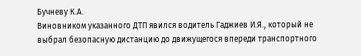Бучневу К.А.
Виновником указанного ДТП явился водитель Гаджиев И.Я., который не выбрал безопасную дистанцию до движущегося впереди транспортного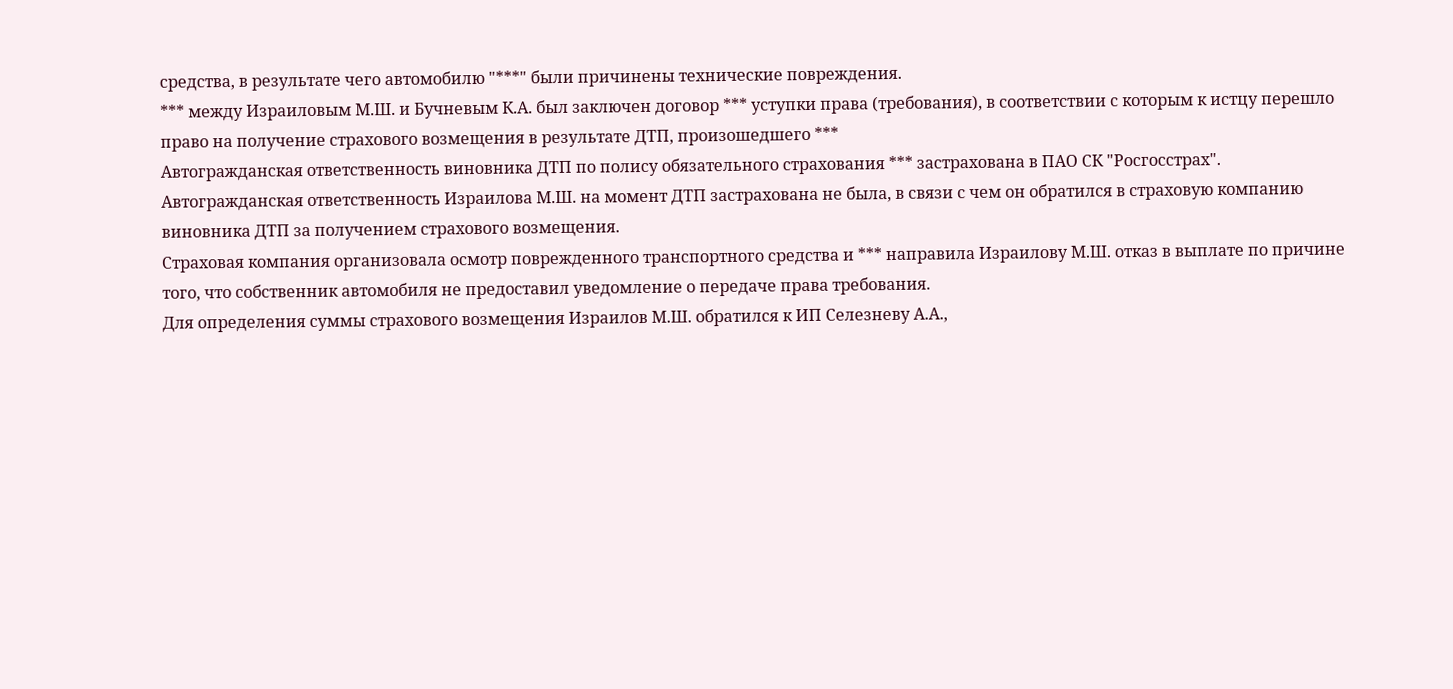средства, в результате чего автомобилю "***" были причинены технические повреждения.
*** между Израиловым М.Ш. и Бучневым К.А. был заключен договор *** уступки права (требования), в соответствии с которым к истцу перешло право на получение страхового возмещения в результате ДТП, произошедшего ***
Автогражданская ответственность виновника ДТП по полису обязательного страхования *** застрахована в ПАО СК "Росгосстрах".
Автогражданская ответственность Израилова М.Ш. на момент ДТП застрахована не была, в связи с чем он обратился в страховую компанию виновника ДТП за получением страхового возмещения.
Страховая компания организовала осмотр поврежденного транспортного средства и *** направила Израилову М.Ш. отказ в выплате по причине того, что собственник автомобиля не предоставил уведомление о передаче права требования.
Для определения суммы страхового возмещения Израилов М.Ш. обратился к ИП Селезневу А.А.,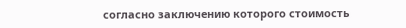согласно заключению которого стоимость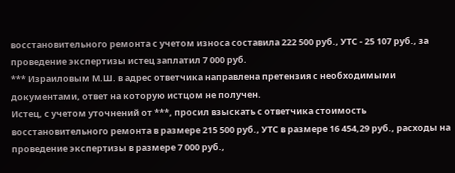восстановительного ремонта с учетом износа составила 222 500 руб., УТС - 25 107 руб., за проведение экспертизы истец заплатил 7 000 руб.
*** Израиловым М.Ш. в адрес ответчика направлена претензия с необходимыми документами, ответ на которую истцом не получен.
Истец, с учетом уточнений от ***, просил взыскать с ответчика стоимость восстановительного ремонта в размере 215 500 руб., УТС в размере 16 454,29 руб., расходы на проведение экспертизы в размере 7 000 руб.,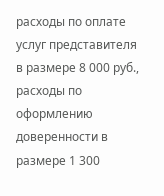расходы по оплате услуг представителя в размере 8 000 руб., расходы по оформлению доверенности в размере 1 300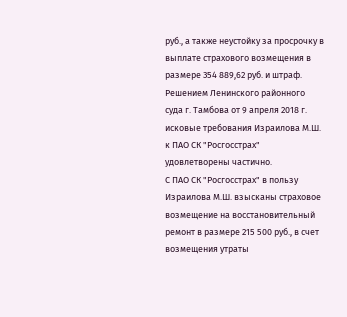руб., а также неустойку за просрочку в выплате страхового возмещения в размере 354 889,62 руб. и штраф.
Решением Ленинского районного суда г. Тамбова от 9 апреля 2018 г. исковые требования Израилова М.Ш. к ПАО СК "Росгосстрах" удовлетворены частично.
С ПАО СК "Росгосстрах" в пользу Израилова М.Ш. взысканы страховое возмещение на восстановительный ремонт в размере 215 500 руб., в счет возмещения утраты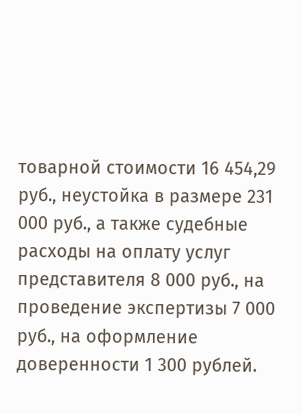товарной стоимости 16 454,29 руб., неустойка в размере 231 000 руб., а также судебные расходы на оплату услуг представителя 8 000 руб., на проведение экспертизы 7 000 руб., на оформление доверенности 1 300 рублей.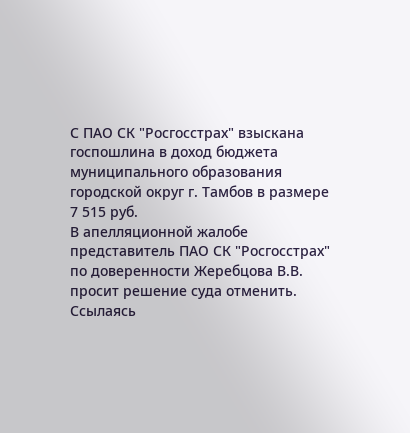С ПАО СК "Росгосстрах" взыскана госпошлина в доход бюджета муниципального образования городской округ г. Тамбов в размере 7 515 руб.
В апелляционной жалобе представитель ПАО СК "Росгосстрах" по доверенности Жеребцова В.В. просит решение суда отменить.
Ссылаясь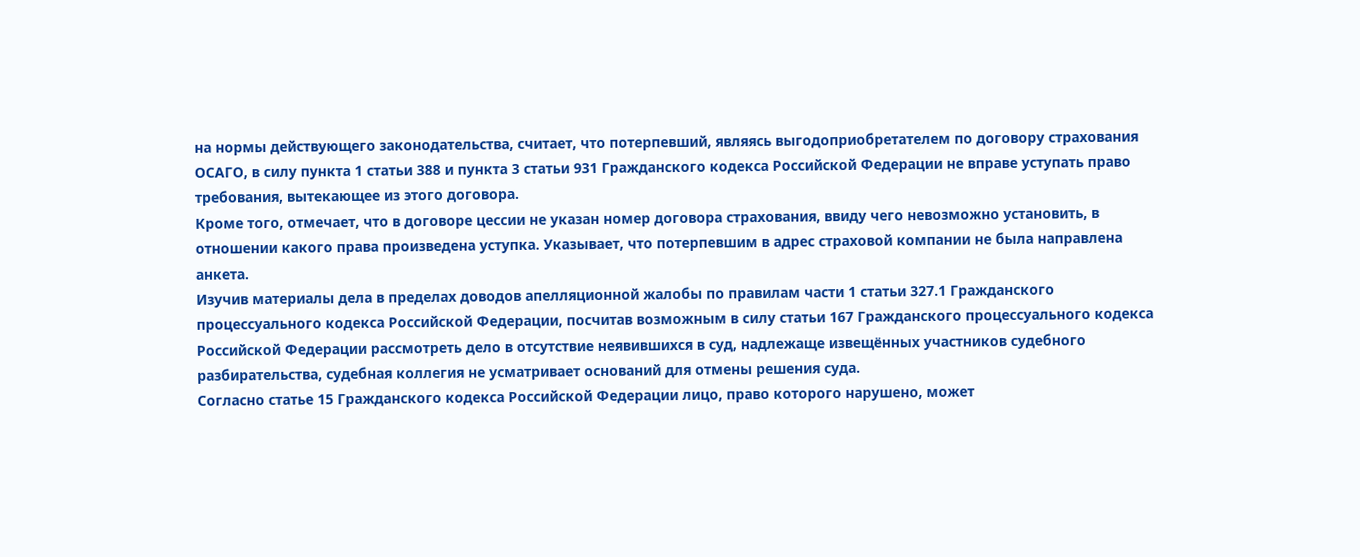на нормы действующего законодательства, считает, что потерпевший, являясь выгодоприобретателем по договору страхования ОСАГО, в силу пункта 1 статьи 388 и пункта 3 статьи 931 Гражданского кодекса Российской Федерации не вправе уступать право требования, вытекающее из этого договора.
Кроме того, отмечает, что в договоре цессии не указан номер договора страхования, ввиду чего невозможно установить, в отношении какого права произведена уступка. Указывает, что потерпевшим в адрес страховой компании не была направлена анкета.
Изучив материалы дела в пределах доводов апелляционной жалобы по правилам части 1 статьи 327.1 Гражданского процессуального кодекса Российской Федерации, посчитав возможным в силу статьи 167 Гражданского процессуального кодекса Российской Федерации рассмотреть дело в отсутствие неявившихся в суд, надлежаще извещённых участников судебного разбирательства, судебная коллегия не усматривает оснований для отмены решения суда.
Согласно статье 15 Гражданского кодекса Российской Федерации лицо, право которого нарушено, может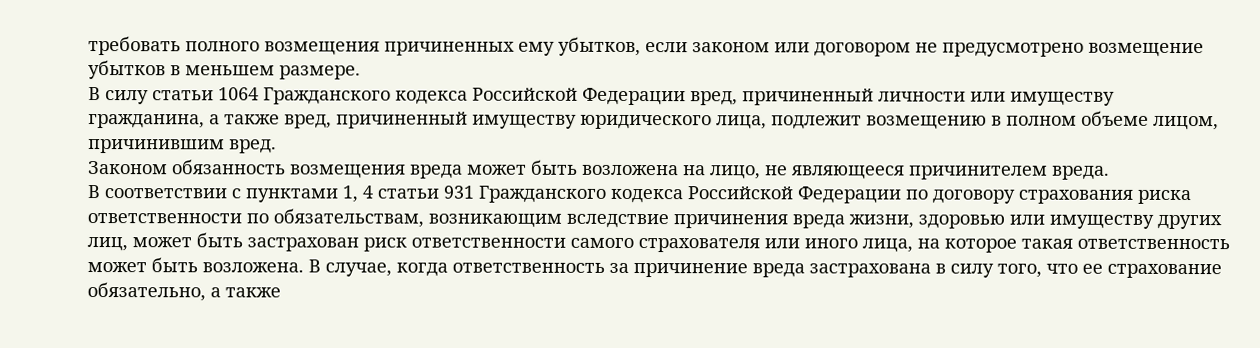требовать полного возмещения причиненных ему убытков, если законом или договором не предусмотрено возмещение убытков в меньшем размере.
В силу статьи 1064 Гражданского кодекса Российской Федерации вред, причиненный личности или имуществу гражданина, а также вред, причиненный имуществу юридического лица, подлежит возмещению в полном объеме лицом, причинившим вред.
Законом обязанность возмещения вреда может быть возложена на лицо, не являющееся причинителем вреда.
В соответствии с пунктами 1, 4 статьи 931 Гражданского кодекса Российской Федерации по договору страхования риска ответственности по обязательствам, возникающим вследствие причинения вреда жизни, здоровью или имуществу других лиц, может быть застрахован риск ответственности самого страхователя или иного лица, на которое такая ответственность может быть возложена. В случае, когда ответственность за причинение вреда застрахована в силу того, что ее страхование обязательно, а также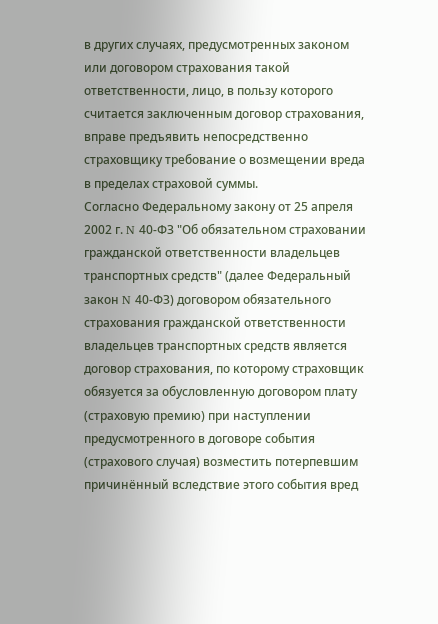в других случаях, предусмотренных законом или договором страхования такой ответственности, лицо, в пользу которого считается заключенным договор страхования, вправе предъявить непосредственно страховщику требование о возмещении вреда в пределах страховой суммы.
Согласно Федеральному закону от 25 апреля 2002 г. N 40-ФЗ "Об обязательном страховании гражданской ответственности владельцев транспортных средств" (далее Федеральный закон N 40-ФЗ) договором обязательного страхования гражданской ответственности владельцев транспортных средств является договор страхования, по которому страховщик обязуется за обусловленную договором плату (страховую премию) при наступлении предусмотренного в договоре события (страхового случая) возместить потерпевшим причинённый вследствие этого события вред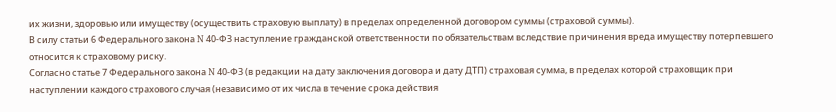их жизни, здоровью или имуществу (осуществить страховую выплату) в пределах определенной договором суммы (страховой суммы).
В силу статьи 6 Федерального закона N 40-ФЗ наступление гражданской ответственности по обязательствам вследствие причинения вреда имуществу потерпевшего относится к страховому риску.
Согласно статье 7 Федерального закона N 40-ФЗ (в редакции на дату заключения договора и дату ДТП) страховая сумма, в пределах которой страховщик при наступлении каждого страхового случая (независимо от их числа в течение срока действия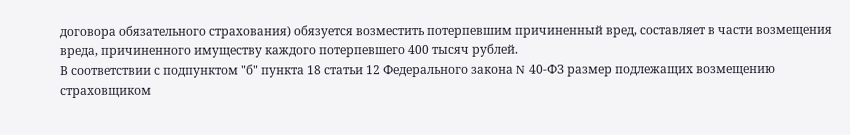договора обязательного страхования) обязуется возместить потерпевшим причиненный вред, составляет в части возмещения вреда, причиненного имуществу каждого потерпевшего 400 тысяч рублей.
В соответствии с подпунктом "б" пункта 18 статьи 12 Федерального закона N 40-ФЗ размер подлежащих возмещению страховщиком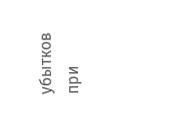убытков при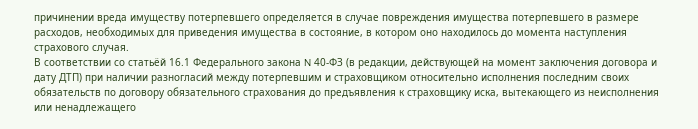причинении вреда имуществу потерпевшего определяется в случае повреждения имущества потерпевшего в размере расходов, необходимых для приведения имущества в состояние, в котором оно находилось до момента наступления страхового случая.
В соответствии со статьёй 16.1 Федерального закона N 40-ФЗ (в редакции, действующей на момент заключения договора и дату ДТП) при наличии разногласий между потерпевшим и страховщиком относительно исполнения последним своих обязательств по договору обязательного страхования до предъявления к страховщику иска, вытекающего из неисполнения или ненадлежащего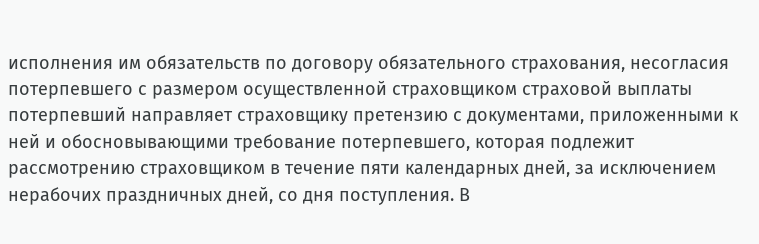исполнения им обязательств по договору обязательного страхования, несогласия потерпевшего с размером осуществленной страховщиком страховой выплаты потерпевший направляет страховщику претензию с документами, приложенными к ней и обосновывающими требование потерпевшего, которая подлежит рассмотрению страховщиком в течение пяти календарных дней, за исключением нерабочих праздничных дней, со дня поступления. В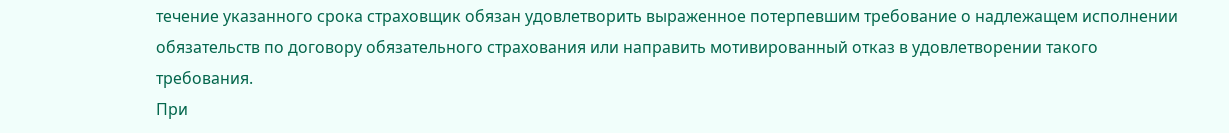течение указанного срока страховщик обязан удовлетворить выраженное потерпевшим требование о надлежащем исполнении обязательств по договору обязательного страхования или направить мотивированный отказ в удовлетворении такого требования.
При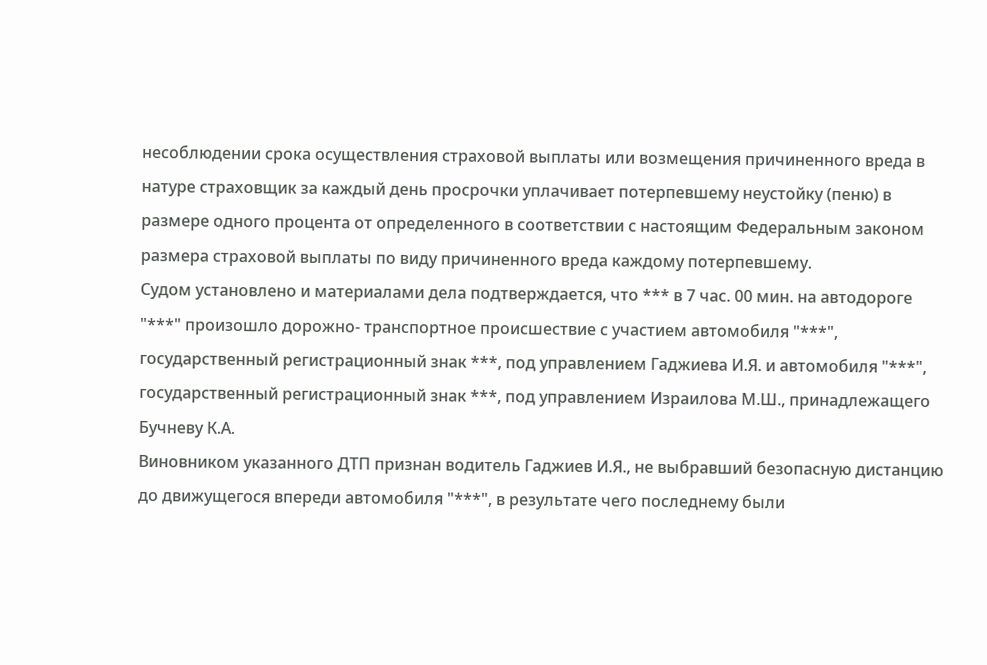несоблюдении срока осуществления страховой выплаты или возмещения причиненного вреда в натуре страховщик за каждый день просрочки уплачивает потерпевшему неустойку (пеню) в размере одного процента от определенного в соответствии с настоящим Федеральным законом размера страховой выплаты по виду причиненного вреда каждому потерпевшему.
Судом установлено и материалами дела подтверждается, что *** в 7 час. 00 мин. на автодороге "***" произошло дорожно- транспортное происшествие с участием автомобиля "***", государственный регистрационный знак ***, под управлением Гаджиева И.Я. и автомобиля "***", государственный регистрационный знак ***, под управлением Израилова М.Ш., принадлежащего Бучневу К.А.
Виновником указанного ДТП признан водитель Гаджиев И.Я., не выбравший безопасную дистанцию до движущегося впереди автомобиля "***", в результате чего последнему были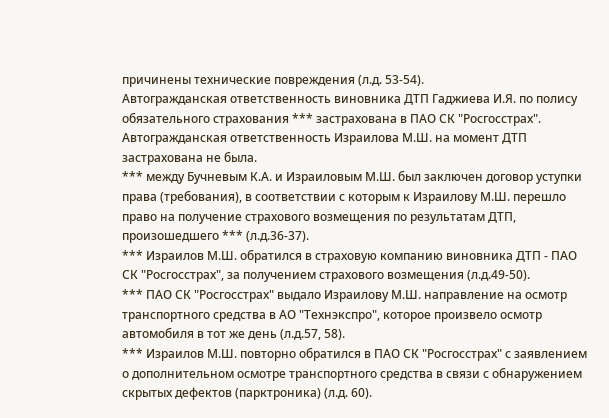причинены технические повреждения (л.д. 53-54).
Автогражданская ответственность виновника ДТП Гаджиева И.Я. по полису обязательного страхования *** застрахована в ПАО СК "Росгосстрах".
Автогражданская ответственность Израилова М.Ш. на момент ДТП застрахована не была.
*** между Бучневым К.А. и Израиловым М.Ш. был заключен договор уступки права (требования), в соответствии с которым к Израилову М.Ш. перешло право на получение страхового возмещения по результатам ДТП, произошедшего *** (л.д.36-37).
*** Израилов М.Ш. обратился в страховую компанию виновника ДТП - ПАО СК "Росгосстрах", за получением страхового возмещения (л.д.49-50).
*** ПАО СК "Росгосстрах" выдало Израилову М.Ш. направление на осмотр транспортного средства в АО "Технэкспро", которое произвело осмотр автомобиля в тот же день (л.д.57, 58).
*** Израилов М.Ш. повторно обратился в ПАО СК "Росгосстрах" с заявлением о дополнительном осмотре транспортного средства в связи с обнаружением скрытых дефектов (парктроника) (л.д. 60).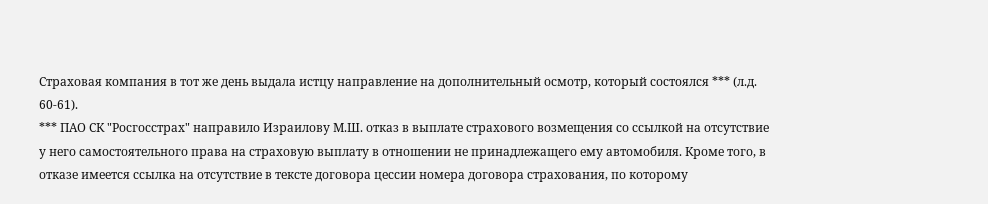Страховая компания в тот же день выдала истцу направление на дополнительный осмотр, который состоялся *** (л.д. 60-61).
*** ПАО СК "Росгосстрах" направило Израилову М.Ш. отказ в выплате страхового возмещения со ссылкой на отсутствие у него самостоятельного права на страховую выплату в отношении не принадлежащего ему автомобиля. Кроме того, в отказе имеется ссылка на отсутствие в тексте договора цессии номера договора страхования, по которому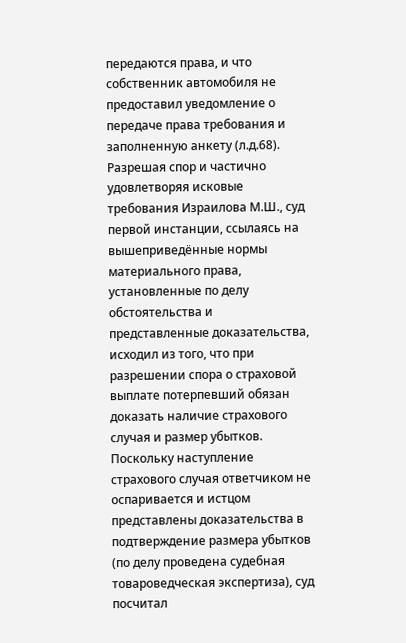передаются права, и что собственник автомобиля не предоставил уведомление о передаче права требования и заполненную анкету (л.д.68).
Разрешая спор и частично удовлетворяя исковые требования Израилова М.Ш., суд первой инстанции, ссылаясь на вышеприведённые нормы материального права, установленные по делу обстоятельства и представленные доказательства, исходил из того, что при разрешении спора о страховой выплате потерпевший обязан доказать наличие страхового случая и размер убытков.
Поскольку наступление страхового случая ответчиком не оспаривается и истцом представлены доказательства в подтверждение размера убытков (по делу проведена судебная товароведческая экспертиза), суд посчитал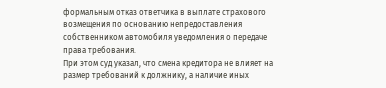формальным отказ ответчика в выплате страхового возмещения по основанию непредоставления собственником автомобиля уведомления о передаче права требования.
При этом суд указал, что смена кредитора не влияет на размер требований к должнику, а наличие иных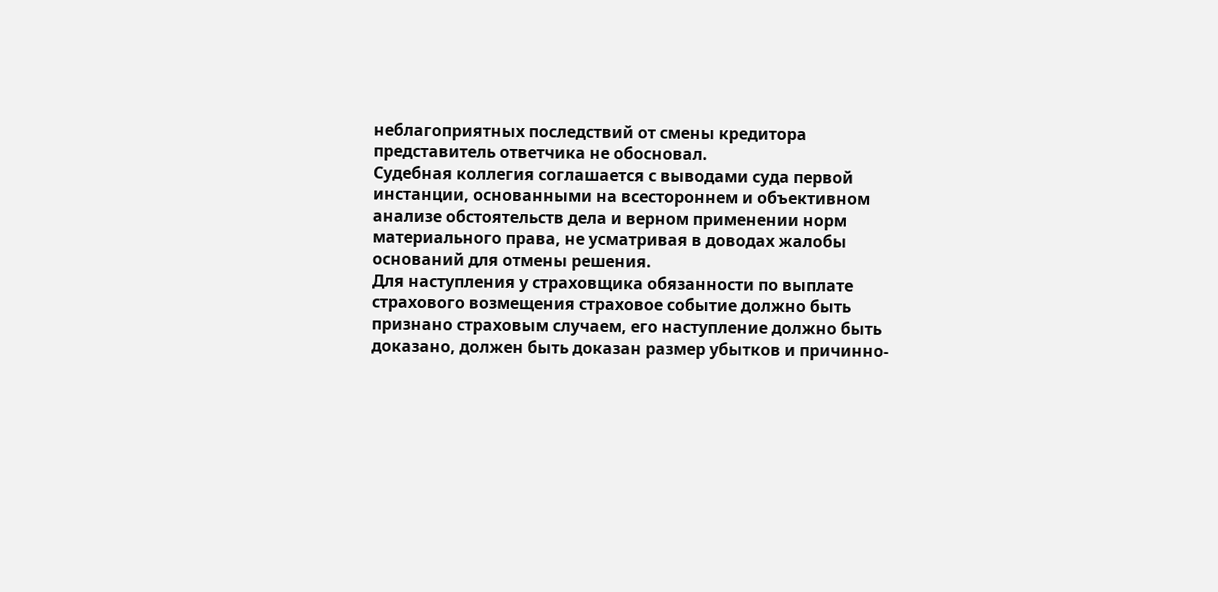неблагоприятных последствий от смены кредитора представитель ответчика не обосновал.
Судебная коллегия соглашается с выводами суда первой инстанции, основанными на всестороннем и объективном анализе обстоятельств дела и верном применении норм материального права, не усматривая в доводах жалобы оснований для отмены решения.
Для наступления у страховщика обязанности по выплате страхового возмещения страховое событие должно быть признано страховым случаем, его наступление должно быть доказано, должен быть доказан размер убытков и причинно-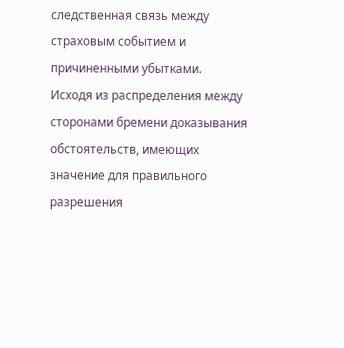следственная связь между страховым событием и причиненными убытками.
Исходя из распределения между сторонами бремени доказывания обстоятельств, имеющих значение для правильного разрешения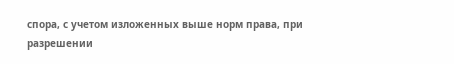спора, с учетом изложенных выше норм права, при разрешении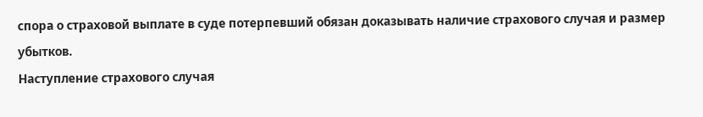спора о страховой выплате в суде потерпевший обязан доказывать наличие страхового случая и размер убытков.
Наступление страхового случая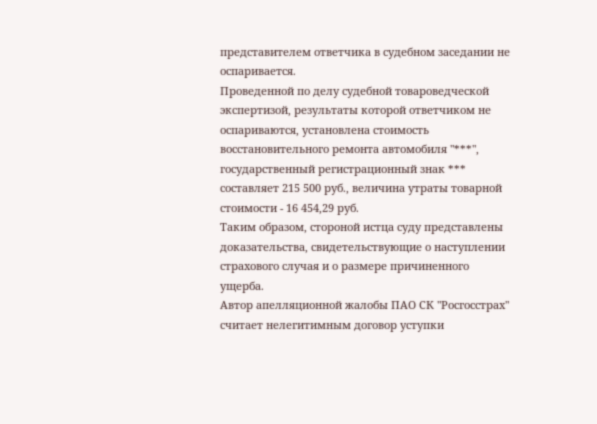представителем ответчика в судебном заседании не оспаривается.
Проведенной по делу судебной товароведческой экспертизой, результаты которой ответчиком не оспариваются, установлена стоимость восстановительного ремонта автомобиля "***", государственный регистрационный знак *** составляет 215 500 руб., величина утраты товарной стоимости - 16 454,29 руб.
Таким образом, стороной истца суду представлены доказательства, свидетельствующие о наступлении страхового случая и о размере причиненного ущерба.
Автор апелляционной жалобы ПАО СК "Росгосстрах" считает нелегитимным договор уступки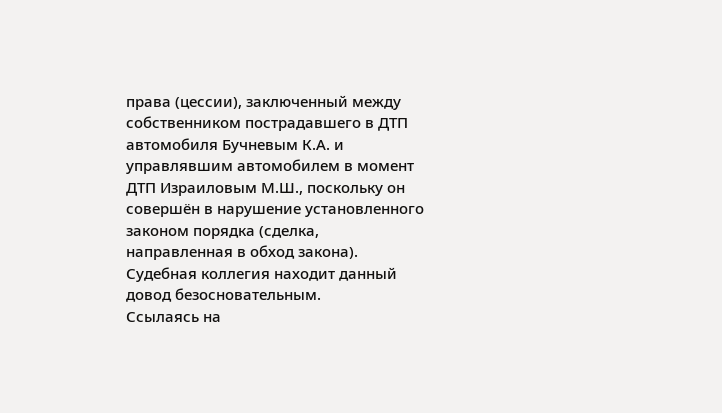права (цессии), заключенный между собственником пострадавшего в ДТП автомобиля Бучневым К.А. и управлявшим автомобилем в момент ДТП Израиловым М.Ш., поскольку он совершён в нарушение установленного законом порядка (сделка, направленная в обход закона).
Судебная коллегия находит данный довод безосновательным.
Ссылаясь на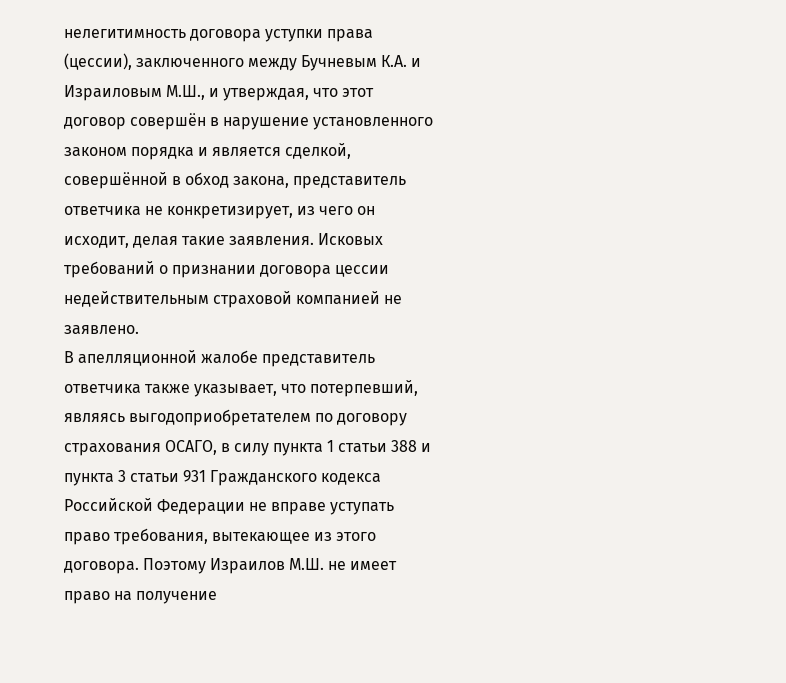нелегитимность договора уступки права (цессии), заключенного между Бучневым К.А. и Израиловым М.Ш., и утверждая, что этот договор совершён в нарушение установленного законом порядка и является сделкой, совершённой в обход закона, представитель ответчика не конкретизирует, из чего он исходит, делая такие заявления. Исковых требований о признании договора цессии недействительным страховой компанией не заявлено.
В апелляционной жалобе представитель ответчика также указывает, что потерпевший, являясь выгодоприобретателем по договору страхования ОСАГО, в силу пункта 1 статьи 388 и пункта 3 статьи 931 Гражданского кодекса Российской Федерации не вправе уступать право требования, вытекающее из этого договора. Поэтому Израилов М.Ш. не имеет право на получение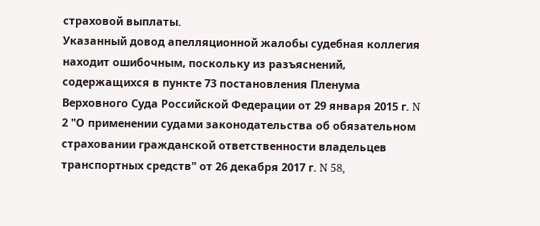страховой выплаты.
Указанный довод апелляционной жалобы судебная коллегия находит ошибочным, поскольку из разъяснений, содержащихся в пункте 73 постановления Пленума Верховного Суда Российской Федерации от 29 января 2015 г. N 2 "О применении судами законодательства об обязательном страховании гражданской ответственности владельцев транспортных средств" от 26 декабря 2017 г. N 58,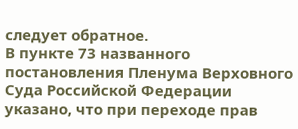следует обратное.
В пункте 73 названного постановления Пленума Верховного Суда Российской Федерации указано, что при переходе прав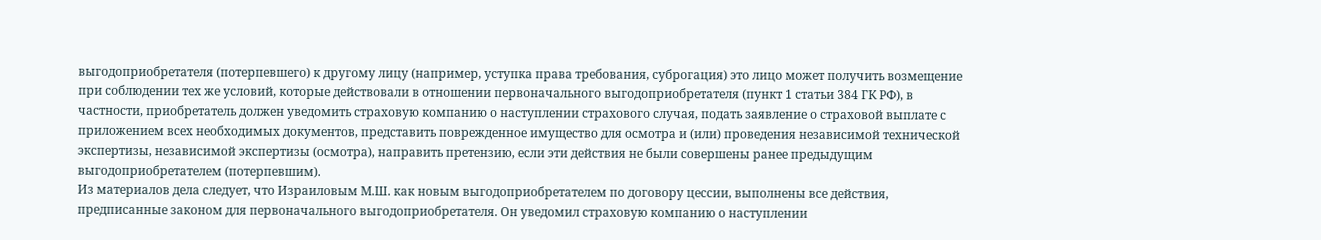выгодоприобретателя (потерпевшего) к другому лицу (например, уступка права требования, суброгация) это лицо может получить возмещение при соблюдении тех же условий, которые действовали в отношении первоначального выгодоприобретателя (пункт 1 статьи 384 ГК РФ), в частности, приобретатель должен уведомить страховую компанию о наступлении страхового случая, подать заявление о страховой выплате с приложением всех необходимых документов, представить поврежденное имущество для осмотра и (или) проведения независимой технической экспертизы, независимой экспертизы (осмотра), направить претензию, если эти действия не были совершены ранее предыдущим выгодоприобретателем (потерпевшим).
Из материалов дела следует, что Израиловым М.Ш. как новым выгодоприобретателем по договору цессии, выполнены все действия, предписанные законом для первоначального выгодоприобретателя. Он уведомил страховую компанию о наступлении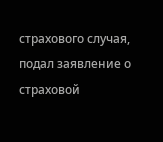страхового случая, подал заявление о страховой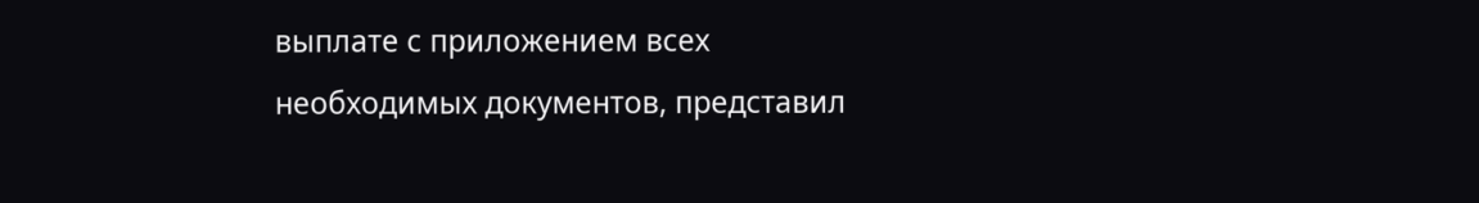выплате с приложением всех необходимых документов, представил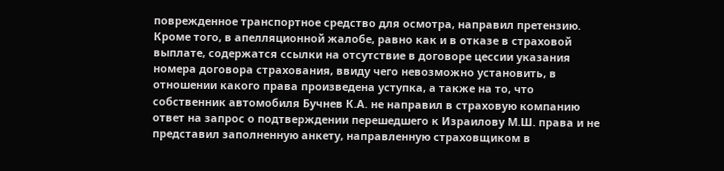поврежденное транспортное средство для осмотра, направил претензию.
Кроме того, в апелляционной жалобе, равно как и в отказе в страховой выплате, содержатся ссылки на отсутствие в договоре цессии указания номера договора страхования, ввиду чего невозможно установить, в отношении какого права произведена уступка, а также на то, что собственник автомобиля Бучнев К.А. не направил в страховую компанию ответ на запрос о подтверждении перешедшего к Израилову М.Ш. права и не представил заполненную анкету, направленную страховщиком в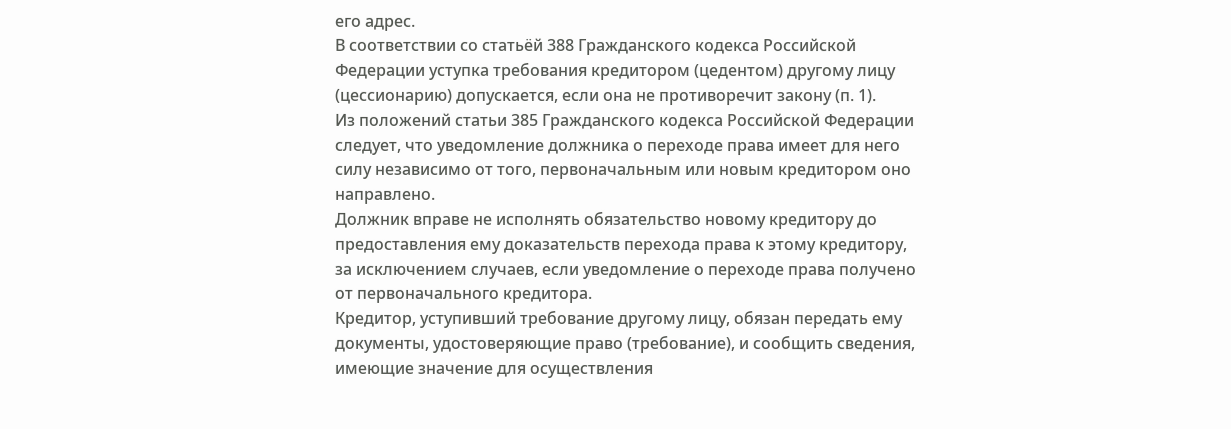его адрес.
В соответствии со статьёй 388 Гражданского кодекса Российской Федерации уступка требования кредитором (цедентом) другому лицу (цессионарию) допускается, если она не противоречит закону (п. 1).
Из положений статьи 385 Гражданского кодекса Российской Федерации следует, что уведомление должника о переходе права имеет для него силу независимо от того, первоначальным или новым кредитором оно направлено.
Должник вправе не исполнять обязательство новому кредитору до предоставления ему доказательств перехода права к этому кредитору, за исключением случаев, если уведомление о переходе права получено от первоначального кредитора.
Кредитор, уступивший требование другому лицу, обязан передать ему документы, удостоверяющие право (требование), и сообщить сведения, имеющие значение для осуществления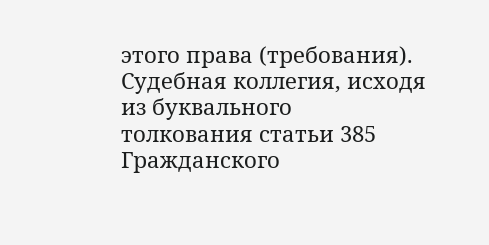этого права (требования).
Судебная коллегия, исходя из буквального толкования статьи 385 Гражданского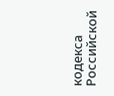кодекса Российской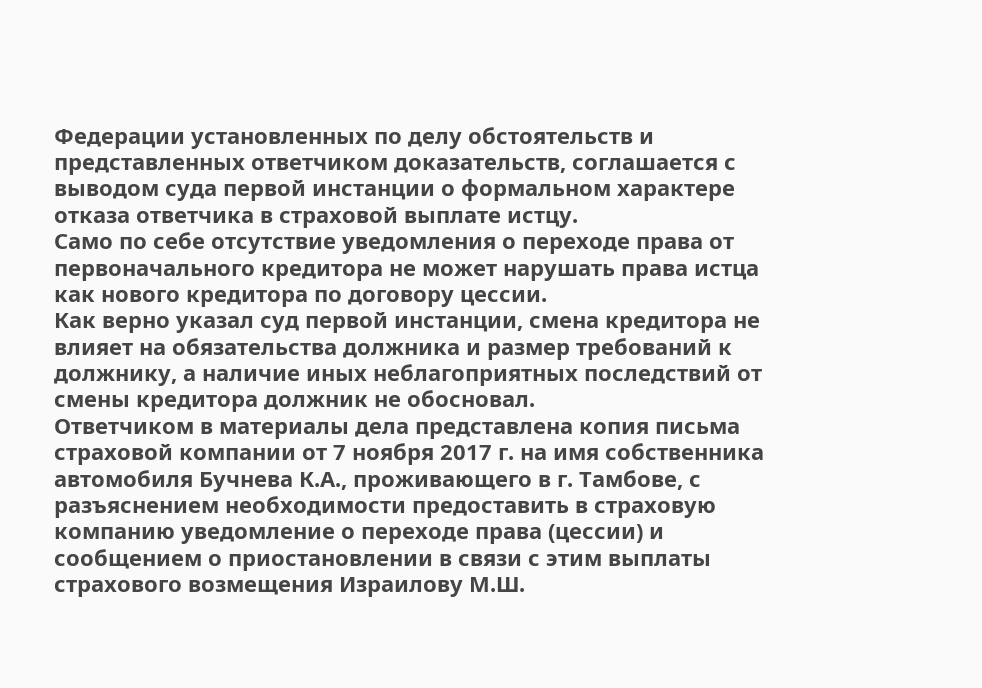Федерации установленных по делу обстоятельств и представленных ответчиком доказательств, соглашается с выводом суда первой инстанции о формальном характере отказа ответчика в страховой выплате истцу.
Само по себе отсутствие уведомления о переходе права от первоначального кредитора не может нарушать права истца как нового кредитора по договору цессии.
Как верно указал суд первой инстанции, смена кредитора не влияет на обязательства должника и размер требований к должнику, а наличие иных неблагоприятных последствий от смены кредитора должник не обосновал.
Ответчиком в материалы дела представлена копия письма страховой компании от 7 ноября 2017 г. на имя собственника автомобиля Бучнева К.А., проживающего в г. Тамбове, с разъяснением необходимости предоставить в страховую компанию уведомление о переходе права (цессии) и сообщением о приостановлении в связи с этим выплаты страхового возмещения Израилову М.Ш.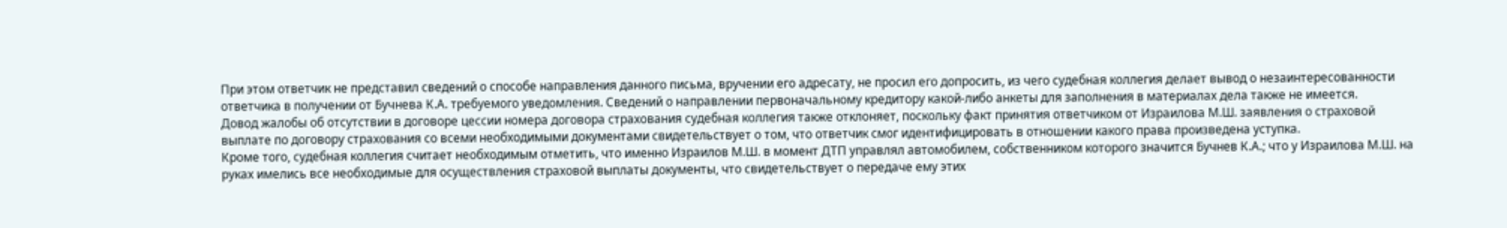При этом ответчик не представил сведений о способе направления данного письма, вручении его адресату, не просил его допросить, из чего судебная коллегия делает вывод о незаинтересованности ответчика в получении от Бучнева К.А. требуемого уведомления. Сведений о направлении первоначальному кредитору какой-либо анкеты для заполнения в материалах дела также не имеется.
Довод жалобы об отсутствии в договоре цессии номера договора страхования судебная коллегия также отклоняет, поскольку факт принятия ответчиком от Израилова М.Ш. заявления о страховой выплате по договору страхования со всеми необходимыми документами свидетельствует о том, что ответчик смог идентифицировать в отношении какого права произведена уступка.
Кроме того, судебная коллегия считает необходимым отметить, что именно Израилов М.Ш. в момент ДТП управлял автомобилем, собственником которого значится Бучнев К.А.; что у Израилова М.Ш. на руках имелись все необходимые для осуществления страховой выплаты документы, что свидетельствует о передаче ему этих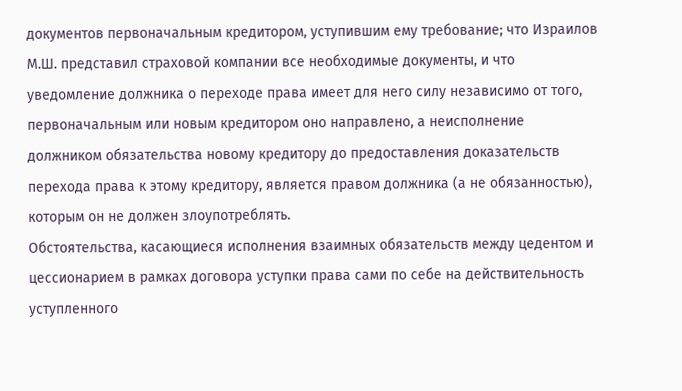документов первоначальным кредитором, уступившим ему требование; что Израилов М.Ш. представил страховой компании все необходимые документы, и что уведомление должника о переходе права имеет для него силу независимо от того, первоначальным или новым кредитором оно направлено, а неисполнение должником обязательства новому кредитору до предоставления доказательств перехода права к этому кредитору, является правом должника (а не обязанностью), которым он не должен злоупотреблять.
Обстоятельства, касающиеся исполнения взаимных обязательств между цедентом и цессионарием в рамках договора уступки права сами по себе на действительность уступленного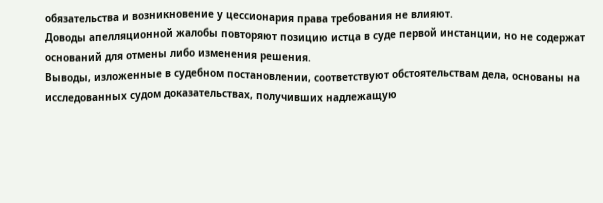обязательства и возникновение у цессионария права требования не влияют.
Доводы апелляционной жалобы повторяют позицию истца в суде первой инстанции, но не содержат оснований для отмены либо изменения решения.
Выводы, изложенные в судебном постановлении, соответствуют обстоятельствам дела, основаны на исследованных судом доказательствах, получивших надлежащую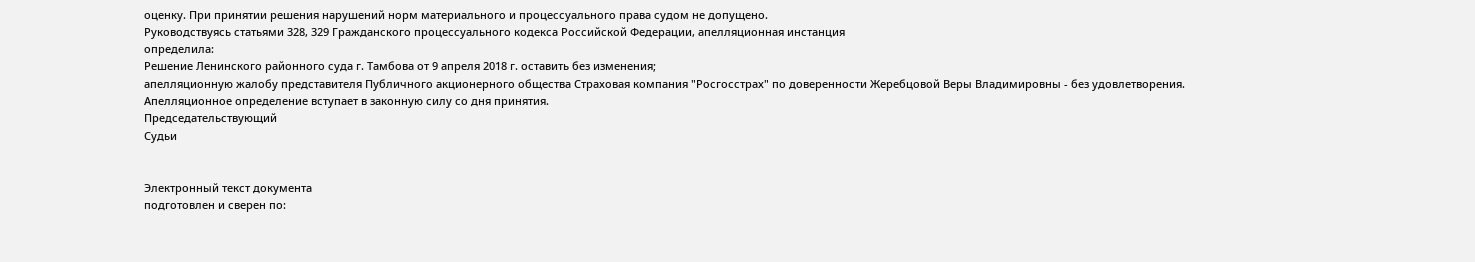оценку. При принятии решения нарушений норм материального и процессуального права судом не допущено.
Руководствуясь статьями 328, 329 Гражданского процессуального кодекса Российской Федерации, апелляционная инстанция
определила:
Решение Ленинского районного суда г. Тамбова от 9 апреля 2018 г. оставить без изменения;
апелляционную жалобу представителя Публичного акционерного общества Страховая компания "Росгосстрах" по доверенности Жеребцовой Веры Владимировны - без удовлетворения.
Апелляционное определение вступает в законную силу со дня принятия.
Председательствующий
Судьи


Электронный текст документа
подготовлен и сверен по: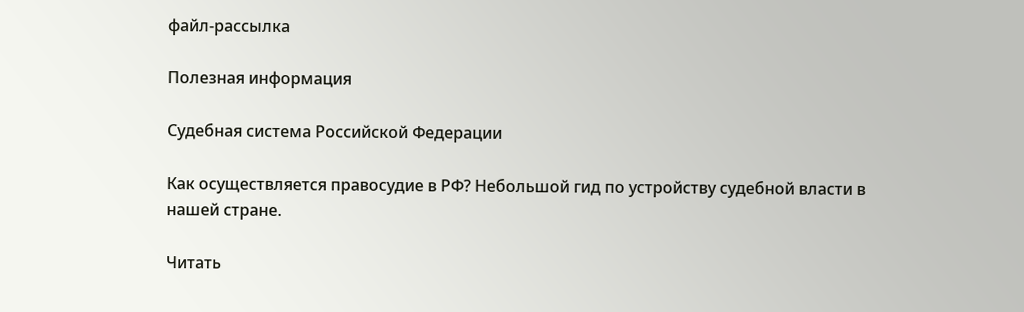файл-рассылка

Полезная информация

Судебная система Российской Федерации

Как осуществляется правосудие в РФ? Небольшой гид по устройству судебной власти в нашей стране.

Читать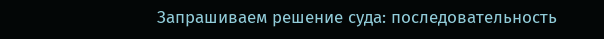Запрашиваем решение суда: последовательность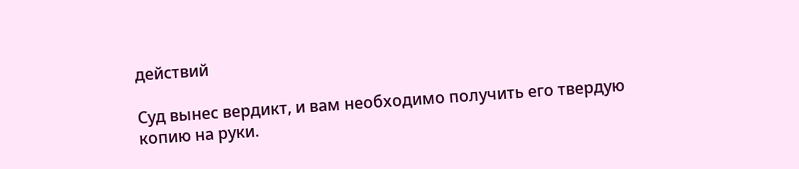действий

Суд вынес вердикт, и вам необходимо получить его твердую копию на руки.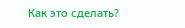Как это сделать?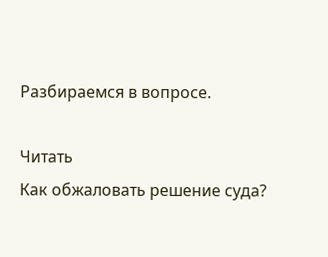Разбираемся в вопросе.

Читать
Как обжаловать решение суда?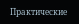Практические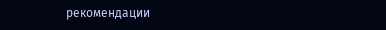рекомендации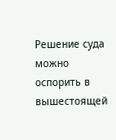Решение суда можно оспорить в вышестоящей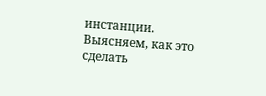инстанции. Выясняем, как это сделать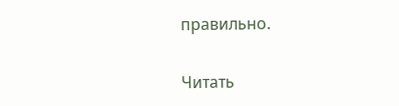правильно.

Читать